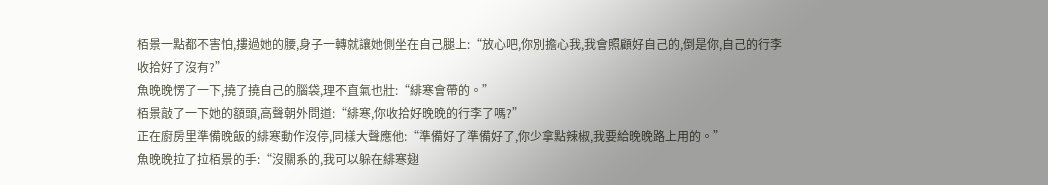栢景一點都不害怕,摟過她的腰,身子一轉就讓她側坐在自己腿上:“放心吧,你別擔心我,我會照顧好自己的,倒是你,自己的行李收拾好了沒有?”
魚晚晚愣了一下,撓了撓自己的腦袋,理不直氣也壯:“緋寒會帶的。”
栢景敲了一下她的額頭,高聲朝外問道:“緋寒,你收拾好晚晚的行李了嗎?”
正在廚房里準備晚飯的緋寒動作沒停,同樣大聲應他:“準備好了準備好了,你少拿點辣椒,我要給晚晚路上用的。”
魚晚晚拉了拉栢景的手:“沒關系的,我可以躲在緋寒翅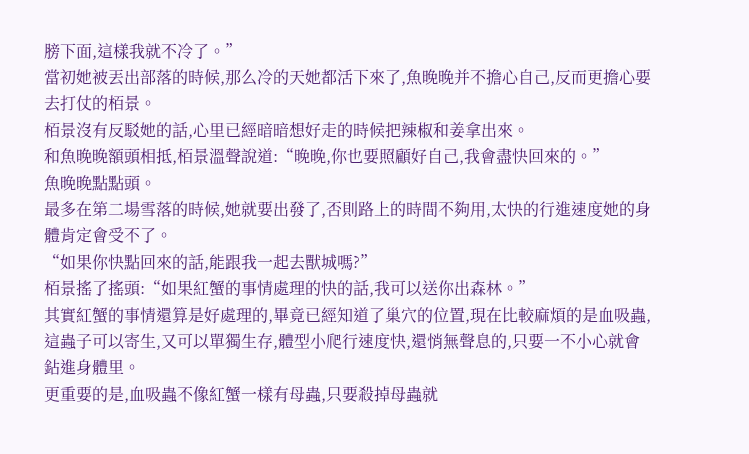膀下面,這樣我就不冷了。”
當初她被丟出部落的時候,那么冷的天她都活下來了,魚晚晚并不擔心自己,反而更擔心要去打仗的栢景。
栢景沒有反駁她的話,心里已經暗暗想好走的時候把辣椒和姜拿出來。
和魚晚晚額頭相抵,栢景溫聲說道:“晚晚,你也要照顧好自己,我會盡快回來的。”
魚晚晚點點頭。
最多在第二場雪落的時候,她就要出發了,否則路上的時間不夠用,太快的行進速度她的身體肯定會受不了。
“如果你快點回來的話,能跟我一起去獸城嗎?”
栢景搖了搖頭:“如果紅蟹的事情處理的快的話,我可以送你出森林。”
其實紅蟹的事情還算是好處理的,畢竟已經知道了巢穴的位置,現在比較麻煩的是血吸蟲,這蟲子可以寄生,又可以單獨生存,體型小爬行速度快,還悄無聲息的,只要一不小心就會鉆進身體里。
更重要的是,血吸蟲不像紅蟹一樣有母蟲,只要殺掉母蟲就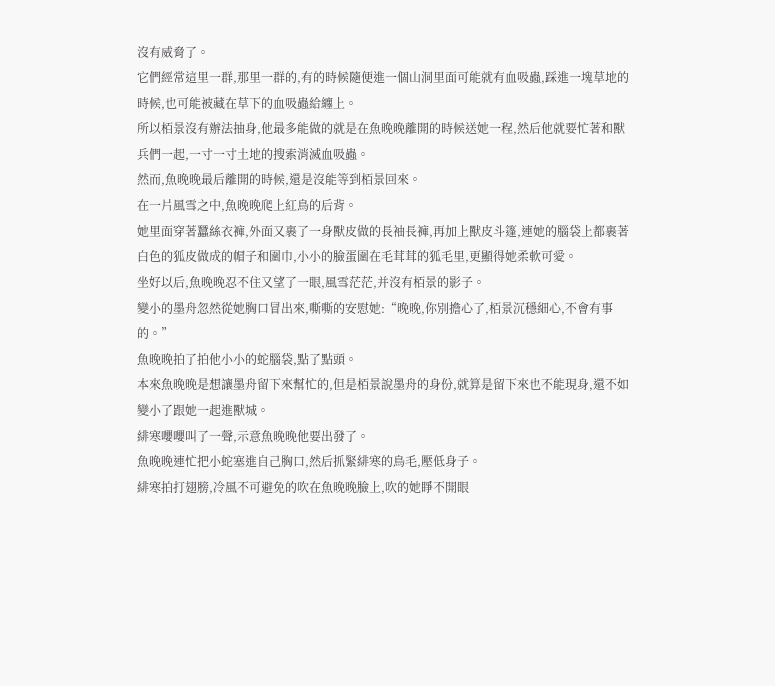沒有威脅了。
它們經常這里一群,那里一群的,有的時候隨便進一個山洞里面可能就有血吸蟲,踩進一塊草地的時候,也可能被藏在草下的血吸蟲給纏上。
所以栢景沒有辦法抽身,他最多能做的就是在魚晚晚離開的時候送她一程,然后他就要忙著和獸兵們一起,一寸一寸土地的搜索消滅血吸蟲。
然而,魚晚晚最后離開的時候,還是沒能等到栢景回來。
在一片風雪之中,魚晚晚爬上紅鳥的后背。
她里面穿著蠶絲衣褲,外面又裹了一身獸皮做的長袖長褲,再加上獸皮斗篷,連她的腦袋上都裹著白色的狐皮做成的帽子和圍巾,小小的臉蛋圍在毛茸茸的狐毛里,更顯得她柔軟可愛。
坐好以后,魚晚晚忍不住又望了一眼,風雪茫茫,并沒有栢景的影子。
變小的墨舟忽然從她胸口冒出來,嘶嘶的安慰她:“晚晚,你別擔心了,栢景沉穩細心,不會有事的。”
魚晚晚拍了拍他小小的蛇腦袋,點了點頭。
本來魚晚晚是想讓墨舟留下來幫忙的,但是栢景說墨舟的身份,就算是留下來也不能現身,還不如變小了跟她一起進獸城。
緋寒嚶嚶叫了一聲,示意魚晚晚他要出發了。
魚晚晚連忙把小蛇塞進自己胸口,然后抓緊緋寒的鳥毛,壓低身子。
緋寒拍打翅膀,冷風不可避免的吹在魚晚晚臉上,吹的她睜不開眼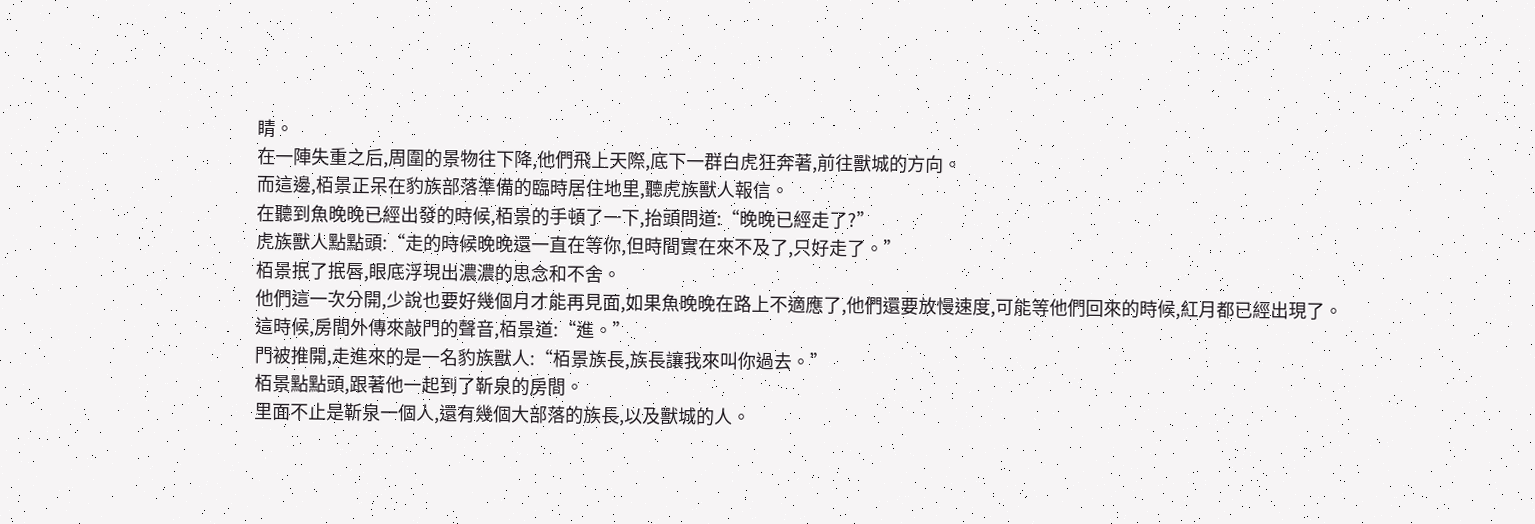睛。
在一陣失重之后,周圍的景物往下降,他們飛上天際,底下一群白虎狂奔著,前往獸城的方向。
而這邊,栢景正呆在豹族部落準備的臨時居住地里,聽虎族獸人報信。
在聽到魚晚晚已經出發的時候,栢景的手頓了一下,抬頭問道:“晚晚已經走了?”
虎族獸人點點頭:“走的時候晚晚還一直在等你,但時間實在來不及了,只好走了。”
栢景抿了抿唇,眼底浮現出濃濃的思念和不舍。
他們這一次分開,少說也要好幾個月才能再見面,如果魚晚晚在路上不適應了,他們還要放慢速度,可能等他們回來的時候,紅月都已經出現了。
這時候,房間外傳來敲門的聲音,栢景道:“進。”
門被推開,走進來的是一名豹族獸人:“栢景族長,族長讓我來叫你過去。”
栢景點點頭,跟著他一起到了靳泉的房間。
里面不止是靳泉一個人,還有幾個大部落的族長,以及獸城的人。